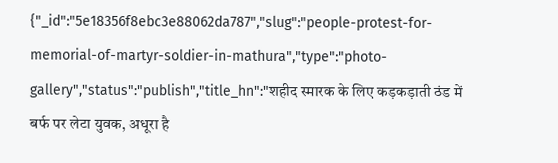{"_id":"5e18356f8ebc3e88062da787","slug":"people-protest-for-memorial-of-martyr-soldier-in-mathura","type":"photo-gallery","status":"publish","title_hn":"शहीद स्मारक के लिए कड़कड़ाती ठंड में बर्फ पर लेटा युवक, अधूरा है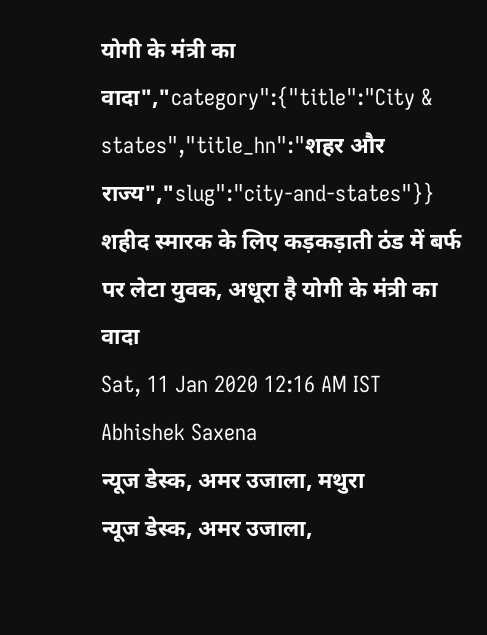योगी के मंत्री का वादा","category":{"title":"City & states","title_hn":"शहर और राज्य","slug":"city-and-states"}}
शहीद स्मारक के लिए कड़कड़ाती ठंड में बर्फ पर लेटा युवक, अधूरा है योगी के मंत्री का वादा
Sat, 11 Jan 2020 12:16 AM IST
Abhishek Saxena
न्यूज डेस्क, अमर उजाला, मथुरा
न्यूज डेस्क, अमर उजाला,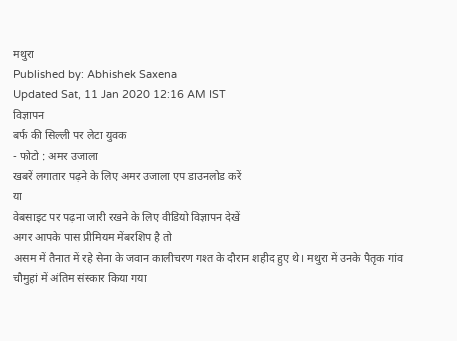मथुरा
Published by: Abhishek Saxena
Updated Sat, 11 Jan 2020 12:16 AM IST
विज्ञापन
बर्फ की सिल्ली पर लेटा युवक
- फोटो : अमर उजाला
खबरें लगातार पढ़ने के लिए अमर उजाला एप डाउनलोड करें
या
वेबसाइट पर पढ़ना जारी रखने के लिए वीडियो विज्ञापन देखें
अगर आपके पास प्रीमियम मेंबरशिप है तो
असम में तैनात में रहे सेना के जवान कालीचरण गश्त के दौरान शहीद हुए थे। मथुरा में उनके पैतृक गांव चौमुहां में अंतिम संस्कार किया गया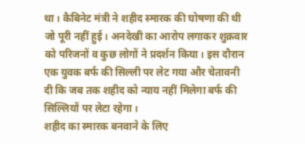था। कैबिनेट मंत्री ने शहीद स्मारक की घोषणा की थी जो पूरी नहीं हुई। अनदेखी का आरोप लगाकर शुक्रवार को परिजनों व कुछ लोगों ने प्रदर्शन किया। इस दौरान एक युवक बर्फ की सिल्ली पर लेट गया और चेतावनी दी कि जब तक शहीद को न्याय नहीं मिलेगा बर्फ की सिल्लियों पर लेटा रहेगा।
शहीद का स्मारक बनवाने के लिए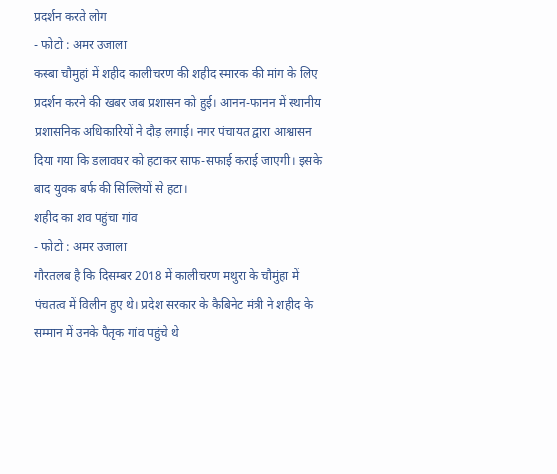प्रदर्शन करते लोग
- फोटो : अमर उजाला
कस्बा चौमुहां में शहीद कालीचरण की शहीद स्मारक की मांग के लिए प्रदर्शन करने की खबर जब प्रशासन को हुई। आनन-फानन में स्थानीय प्रशासनिक अधिकारियों ने दौड़ लगाई। नगर पंचायत द्वारा आश्वासन दिया गया कि डलावघर को हटाकर साफ-सफाई कराई जाएगी। इसके बाद युवक बर्फ की सिल्लियों से हटा।
शहीद का शव पहुंचा गांव
- फोटो : अमर उजाला
गौरतलब है कि दिसम्बर 2018 में कालीचरण मथुरा के चौमुंहा में पंचतत्व में विलीन हुए थे। प्रदेश सरकार के कैबिनेट मंत्री ने शहीद के सम्मान में उनके पैतृक गांव पहुंचे थे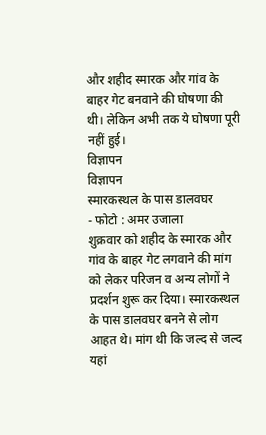और शहीद स्मारक और गांव के बाहर गेट बनवाने की घोषणा की थी। लेकिन अभी तक ये घोषणा पूरी नहीं हुई।
विज्ञापन
विज्ञापन
स्मारकस्थल के पास डालवघर
- फोटो : अमर उजाला
शुक्रवार को शहीद के स्मारक और गांव के बाहर गेट लगवाने की मांग को लेकर परिजन व अन्य लोगों ने प्रदर्शन शुरू कर दिया। स्मारकस्थल के पास डालवघर बनने से लोग आहत थे। मांग थी कि जल्द से जल्द यहां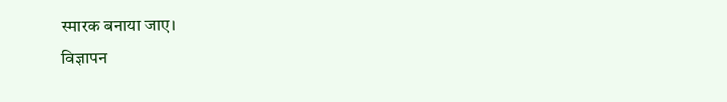स्मारक बनाया जाए।
विज्ञापन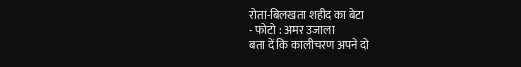रोता-बिलखता शहीद का बेटा
- फोटो : अमर उजाला
बता दें कि कालीचरण अपने दो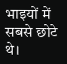भाइयों में सबसे छोटे थे।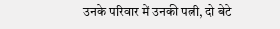उनके परिवार में उनकी पत्नी, दो बेटे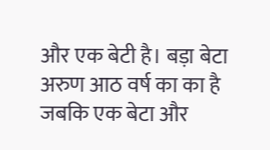और एक बेटी है। बड़ा बेटा अरुण आठ वर्ष का का है जबकि एक बेटा और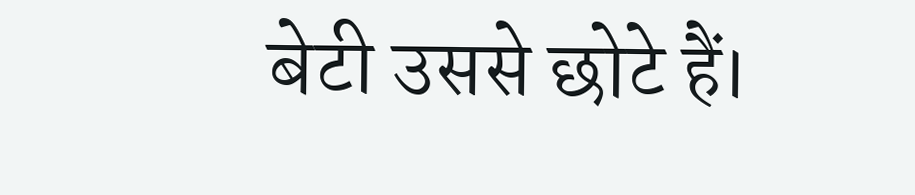बेटी उससे छोटे हैं।